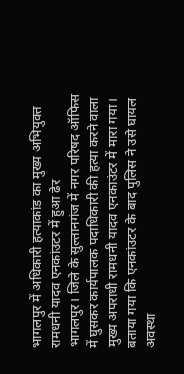भागलपुर में अधिकारी हत्याकांड का मुख्य अभियुक्त रामधनी यादव एनकांउटर में हुआ ढेर
भागलपुर। जिले के सुल्तानगंज में नगर परिषद ऑफिस में घुसकर कार्यपालक पदाधिकारी की हत्या करने वाला मुख्य अपराधी रामधनी यादव एनकाउंटर में मारा गया। बताया गया कि एनकांउटर के बाद पुलिस ने उसे घायल अवस्था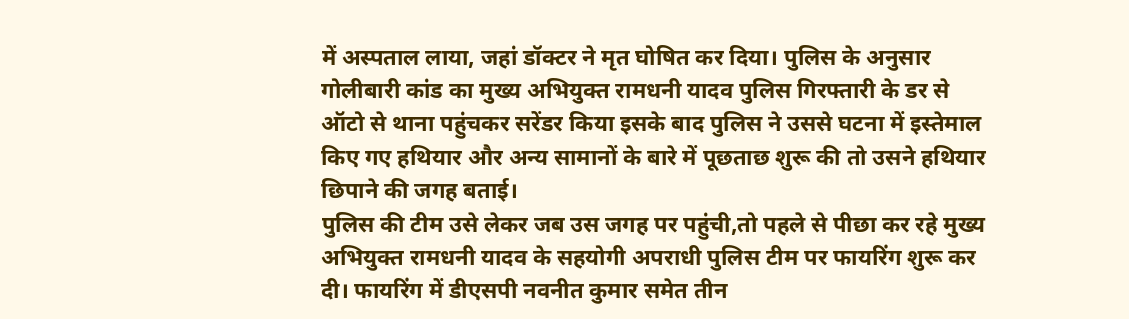में अस्पताल लाया, जहां डॉक्टर ने मृत घोषित कर दिया। पुलिस के अनुसार गोलीबारी कांड का मुख्य अभियुक्त रामधनी यादव पुलिस गिरफ्तारी के डर से ऑटो से थाना पहुंचकर सरेंडर किया इसके बाद पुलिस ने उससे घटना में इस्तेमाल किए गए हथियार और अन्य सामानों के बारे में पूछताछ शुरू की तो उसने हथियार छिपाने की जगह बताई।
पुलिस की टीम उसे लेकर जब उस जगह पर पहुंची,तो पहले से पीछा कर रहे मुख्य अभियुक्त रामधनी यादव के सहयोगी अपराधी पुलिस टीम पर फायरिंग शुरू कर दी। फायरिंग में डीएसपी नवनीत कुमार समेत तीन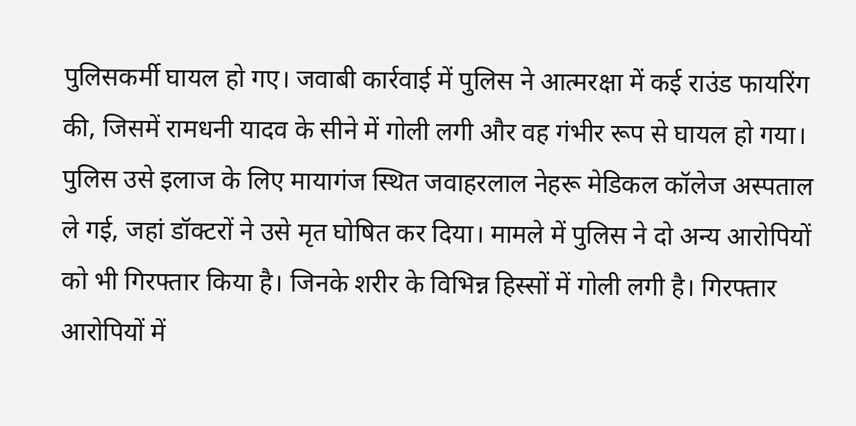पुलिसकर्मी घायल हो गए। जवाबी कार्रवाई में पुलिस ने आत्मरक्षा में कई राउंड फायरिंग की, जिसमें रामधनी यादव के सीने में गोली लगी और वह गंभीर रूप से घायल हो गया। पुलिस उसे इलाज के लिए मायागंज स्थित जवाहरलाल नेहरू मेडिकल कॉलेज अस्पताल ले गई, जहां डॉक्टरों ने उसे मृत घोषित कर दिया। मामले में पुलिस ने दो अन्य आरोपियों को भी गिरफ्तार किया है। जिनके शरीर के विभिन्न हिस्सों में गोली लगी है। गिरफ्तार आरोपियों में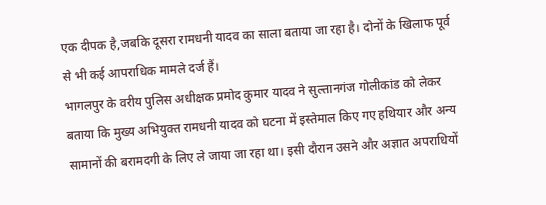एक दीपक है,जबकि दूसरा रामधनी यादव का साला बताया जा रहा है। दोनों के खिलाफ पूर्व से भी कई आपराधिक मामले दर्ज हैं।
भागलपुर के वरीय पुलिस अधीक्षक प्रमोद कुमार यादव ने सुल्तानगंज गोलीकांड को लेकर बताया कि मुख्य अभियुक्त रामधनी यादव को घटना में इस्तेमाल किए गए हथियार और अन्य सामानों की बरामदगी के लिए ले जाया जा रहा था। इसी दौरान उसने और अज्ञात अपराधियों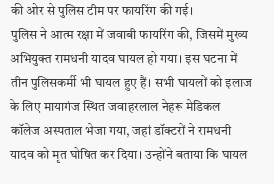की ओर से पुलिस टीम पर फायरिंग की गई।
पुलिस ने आत्म रक्षा में जवाबी फायरिंग की, जिसमें मुख्य अभियुक्त रामधनी यादव घायल हो गया। इस घटना में तीन पुलिसकर्मी भी घायल हुए हैं। सभी घायलों को इलाज के लिए मायागंज स्थित जवाहरलाल नेहरू मेडिकल कॉलेज अस्पताल भेजा गया, जहां डॉक्टरों ने रामधनी यादव को मृत घोषित कर दिया। उन्होंने बताया कि घायल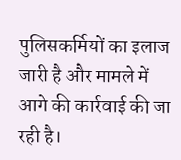पुलिसकर्मियों का इलाज जारी है और मामले में आगे की कार्रवाई की जा रही है।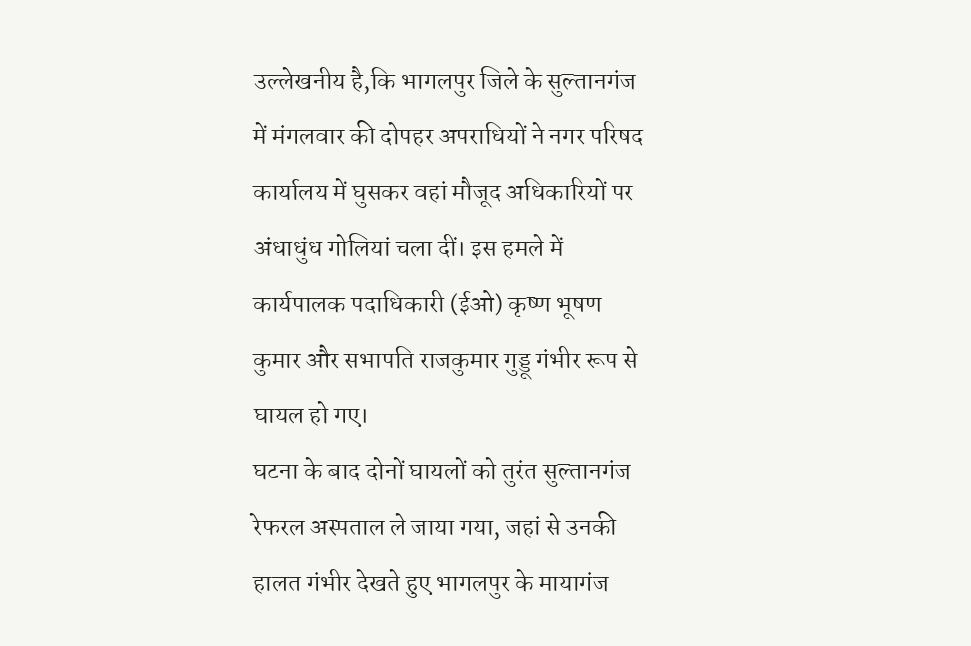उल्लेखनीय है,कि भागलपुर जिले के सुल्तानगंज में मंगलवार की दोपहर अपराधियों ने नगर परिषद कार्यालय में घुसकर वहां मौजूद अधिकारियों पर अंधाधुंध गोलियां चला दीं। इस हमले में कार्यपालक पदाधिकारी (ईओ) कृष्ण भूषण कुमार और सभापति राजकुमार गुड्डू गंभीर रूप से घायल हो गए।
घटना के बाद दोनों घायलों को तुरंत सुल्तानगंज रेफरल अस्पताल ले जाया गया, जहां से उनकी हालत गंभीर देखते हुए भागलपुर के मायागंज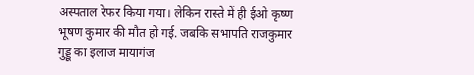अस्पताल रेफर किया गया। लेकिन रास्ते में ही ईओ कृष्ण भूषण कुमार की मौत हो गई. जबकि सभापति राजकुमार गुड्डू का इलाज मायागंज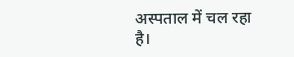अस्पताल में चल रहा है।